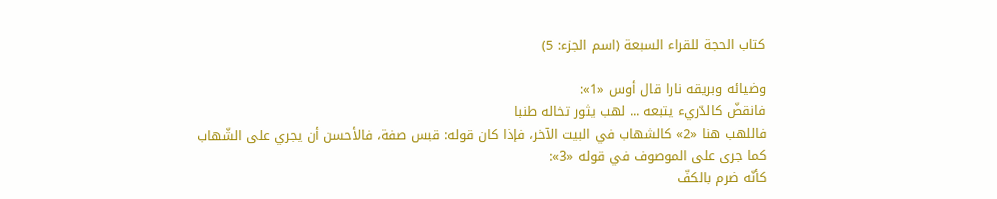كتاب الحجة للقراء السبعة (اسم الجزء: 5)

وضيائه وبريقه نارا قال أوس «1»:
فانقضّ كالدّريء يتبعه ... لهب يثور تخاله طنبا
فاللهب هنا «2» كالشهاب في البيت الآخر، فإذا كان قوله: قبس صفة، فالأحسن أن يجري على الشّهاب كما جرى على الموصوف في قوله «3»:
كأنّه ضرم بالكفّ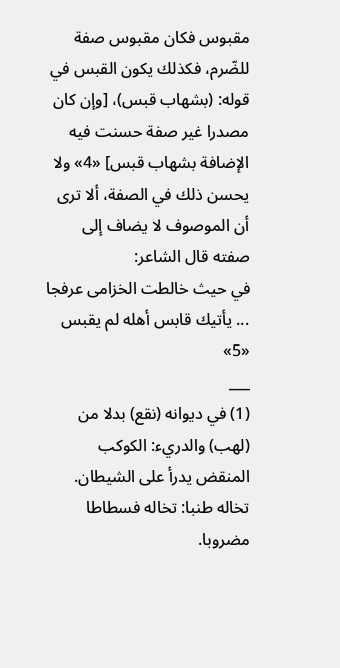مقبوس فكان مقبوس صفة للضّرم، فكذلك يكون القبس في قوله: (بشهاب قبس)، [وإن كان مصدرا غير صفة حسنت فيه الإضافة بشهاب قبس] «4» ولا
يحسن ذلك في الصفة، ألا ترى أن الموصوف لا يضاف إلى صفته قال الشاعر:
في حيث خالطت الخزامى عرفجا ... يأتيك قابس أهله لم يقبس
«5»
___
(1) في ديوانه (نقع) بدلا من (لهب) والدريء: الكوكب المنقض يدرأ على الشيطان. تخاله طنبا: تخاله فسطاطا مضروبا.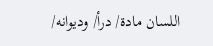اللسان مادة/ درأ/ وديوانه/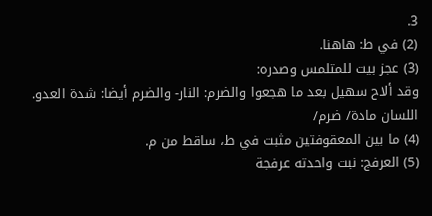3.
(2) في ط: هاهنا.
(3) عجز بيت للمتلمس وصدره:
وقد ألاح سهيل بعد ما هجعوا والضرم: النار- والضرم أيضا: شدة العدو. اللسان مادة/ ضرم/
(4) ما بين المعقوفتين مثبت في ط، ساقط من م.
(5) العرفج: نبت واحدته عرفجة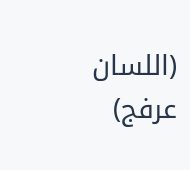(اللسان عرفج)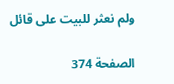ولم نعثر للبيت على قائل

الصفحة 374